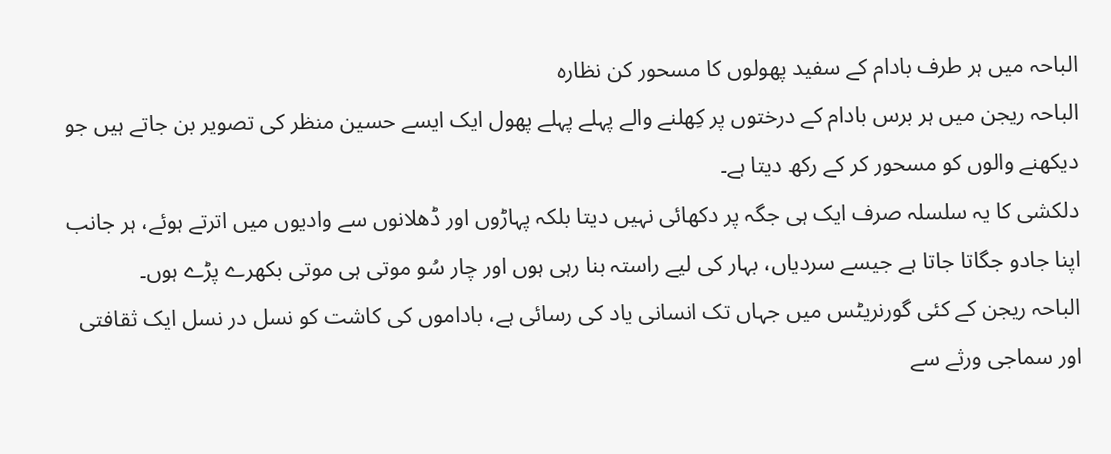الباحہ میں ہر طرف بادام کے سفید پھولوں کا مسحور کن نظارہ
الباحہ ریجن میں ہر برس بادام کے درختوں پر کِھلنے والے پہلے پہلے پھول ایک ایسے حسین منظر کی تصویر بن جاتے ہیں جو دیکھنے والوں کو مسحور کر کے رکھ دیتا ہے۔
دلکشی کا یہ سلسلہ صرف ایک ہی جگہ پر دکھائی نہیں دیتا بلکہ پہاڑوں اور ڈھلانوں سے وادیوں میں اترتے ہوئے، ہر جانب اپنا جادو جگاتا جاتا ہے جیسے سردیاں، بہار کی لیے راستہ بنا رہی ہوں اور چار سُو موتی ہی موتی بکھرے پڑے ہوں۔
الباحہ ریجن کے کئی گورنریٹس میں جہاں تک انسانی یاد کی رسائی ہے، باداموں کی کاشت کو نسل در نسل ایک ثقافتی اور سماجی ورثے سے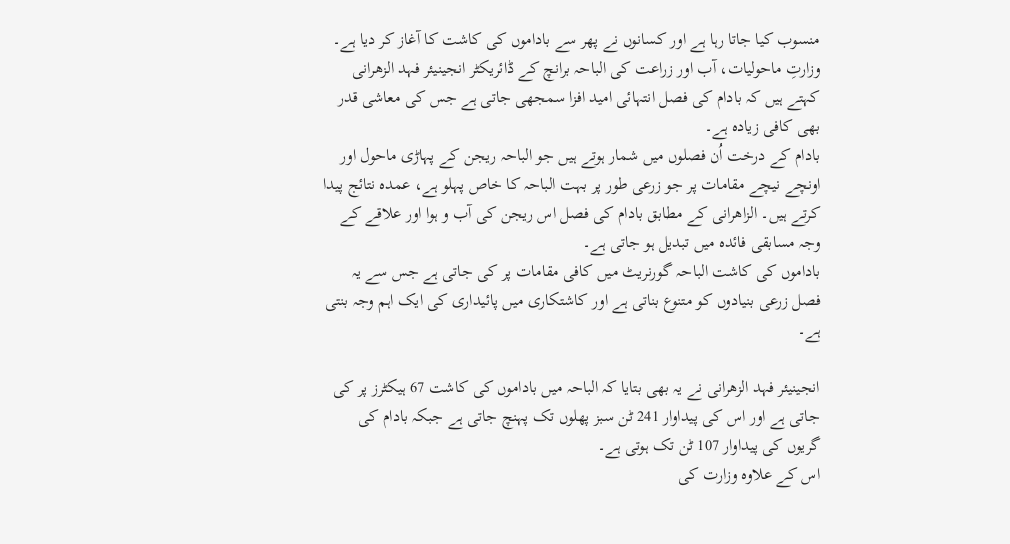منسوب کیا جاتا رہا ہے اور کسانوں نے پھر سے باداموں کی کاشت کا آغاز کر دیا ہے۔
وزارتِ ماحولیات، آب اور زراعت کی الباحہ برانچ کے ڈائریکٹر انجینیئر فہد الزھرانی کہتے ہیں کہ بادام کی فصل انتہائی امید افزا سمجھی جاتی ہے جس کی معاشی قدر بھی کافی زیادہ ہے۔
بادام کے درخت اُن فصلوں میں شمار ہوتے ہیں جو الباحہ ریجن کے پہاڑی ماحول اور اونچے نیچے مقامات پر جو زرعی طور پر بہت الباحہ کا خاص پہلو ہے، عمدہ نتائج پیدا کرتے ہیں۔ الزاھرانی کے مطابق بادام کی فصل اس ریجن کی آب و ہوا اور علاقے کے وجہ مسابقی فائدہ میں تبدیل ہو جاتی ہے۔
باداموں کی کاشت الباحہ گورنریٹ میں کافی مقامات پر کی جاتی ہے جس سے یہ فصل زرعی بنیادوں کو متنوع بناتی ہے اور کاشتکاری میں پائیداری کی ایک اہم وجہ بنتی ہے۔

انجینیئر فہد الزھرانی نے یہ بھی بتایا کہ الباحہ میں باداموں کی کاشت 67 ہیکٹرز پر کی جاتی ہے اور اس کی پیداوار 241 ٹن سبز پھلوں تک پہنچ جاتی ہے جبکہ بادام کی گریوں کی پیداوار 107 ٹن تک ہوتی ہے۔
اس کے علاوہ وزارت کی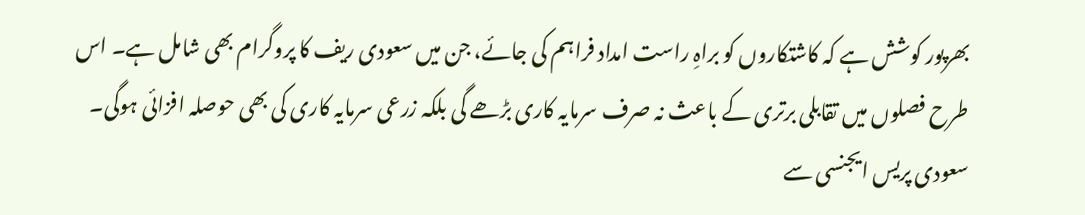بھرپور کوشش ہے کہ کاشتکاروں کو براہِ راست امداد فراہم کی جائے، جن میں سعودی ریف کا پروگرام بھی شامل ہے۔ اس طرح فصلوں میں تقابلی برتری کے باعث نہ صرف سرمایہ کاری بڑھے گی بلکہ زرعی سرمایہ کاری کی بھی حوصلہ افزائی ہوگی۔
سعودی پریس ایجنسی سے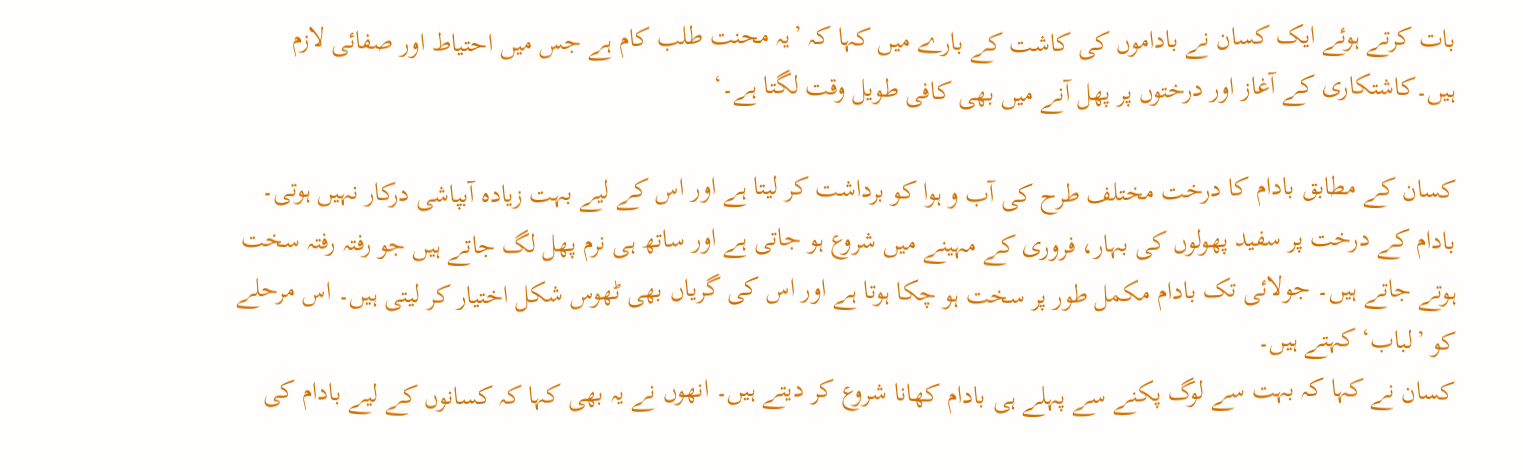بات کرتے ہوئے ایک کسان نے باداموں کی کاشت کے بارے میں کہا کہ ’یہ محنت طلب کام ہے جس میں احتیاط اور صفائی لازم ہیں۔کاشتکاری کے آغاز اور درختوں پر پھل آنے میں بھی کافی طویل وقت لگتا ہے۔‘

کسان کے مطابق بادام کا درخت مختلف طرح کی آب و ہوا کو برداشت کر لیتا ہے اور اس کے لیے بہت زیادہ آبپاشی درکار نہیں ہوتی۔
بادام کے درخت پر سفید پھولوں کی بہار، فروری کے مہینے میں شروع ہو جاتی ہے اور ساتھ ہی نرم پھل لگ جاتے ہیں جو رفتہ رفتہ سخت ہوتے جاتے ہیں۔ جولائی تک بادام مکمل طور پر سخت ہو چکا ہوتا ہے اور اس کی گریاں بھی ٹھوس شکل اختیار کر لیتی ہیں۔ اس مرحلے کو ’لباب‘ کہتے ہیں۔
کسان نے کہا کہ بہت سے لوگ پکنے سے پہلے ہی بادام کھانا شروع کر دیتے ہیں۔ انھوں نے یہ بھی کہا کہ کسانوں کے لیے بادام کی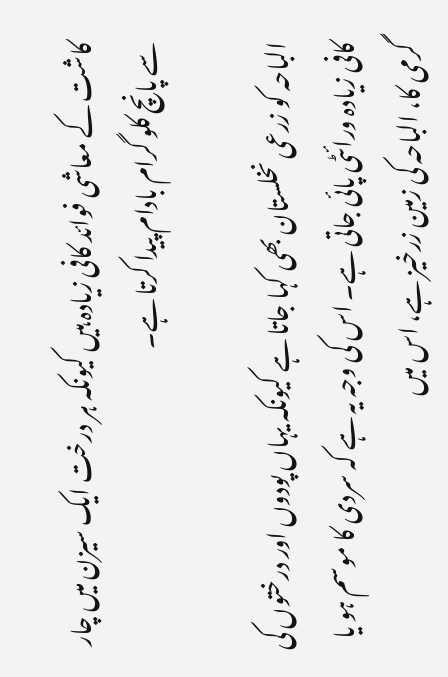کاشت کے معاشی فوائد کافی زیادہ ہیں کیونکہ ہر درخت ایک سیزن میں چار سے پانچ کلو گرام بادام پیدا کرتا ہے۔

الباحہ کو زرعی نخلستان بھی کہا جاتا ہے کیونکہ یہاں پودوں اور درختوں کی کافی زیادہ ورائٹی پائی جاتی ہے۔ اس کی وجہ یہ ہے کہ سردی کا موسم ہو یا گرمی کا، الباحہ کی زمین زرخیز ہے، اس میں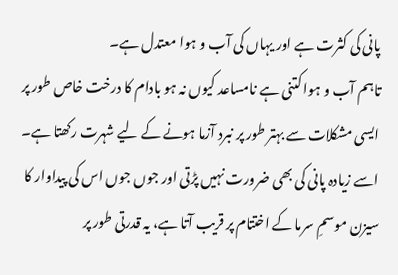پانی کی کثرت ہے اور یہاں کی آب و ہوا معتدل ہے۔
تاہم آب و ہوا کتنی ہے نامساعد کیوں نہ ہو بادام کا درخت خاص طور پر ایسی مشکلات سے بہتر طور پر نبرد آزما ہونے کے لیے شہرت رکھتا ہے۔ اسے زیادہ پانی کی بھی ضرورت نہیں پڑتی اور جوں جوں اس کی پیداوار کا سیزن موسمِ سرما کے اختتام پر قریب آتا ہے، یہ قدرتی طور پر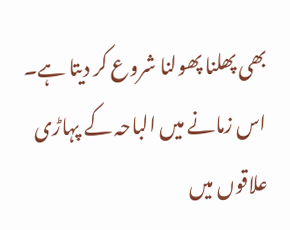بھی پھلنا پھولنا شروع کر دیتا ہے۔ اس زمانے میں الباحہ کے پہاڑی علاقوں میں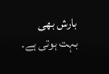بارش بھی بہت ہوتی ہے۔